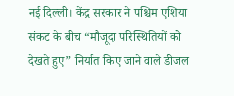नई दिल्ली। केंद्र सरकार ने पश्चिम एशिया संकट के बीच “मौजूदा परिस्थितियों को देखते हुए” निर्यात किए जाने वाले डीजल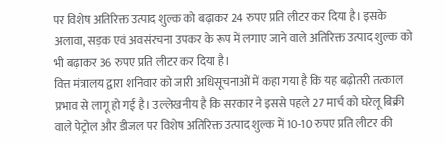पर विशेष अतिरिक्त उत्पाद शुल्क को बढ़ाकर 24 रुपए प्रति लीटर कर दिया है। इसके अलावा, सड़क एवं अवसंरचना उपकर के रूप में लगाए जाने वाले अतिरिक्त उत्पाद शुल्क को भी बढ़ाकर 36 रुपए प्रति लीटर कर दिया है।
वित्त मंत्रालय द्वारा शनिवार को जारी अधिसूचनाओं में कहा गया है कि यह बढ़ोतरी तत्काल प्रभाव से लागू हो गई है। उल्लेखनीय है कि सरकार ने इससे पहले 27 मार्च को घरेलू बिक्री वाले पेट्रोल और डीजल पर विशेष अतिरिक्त उत्पाद शुल्क में 10-10 रुपए प्रति लीटर की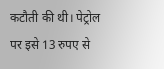कटौती की थी। पेट्रोल पर इसे 13 रुपए से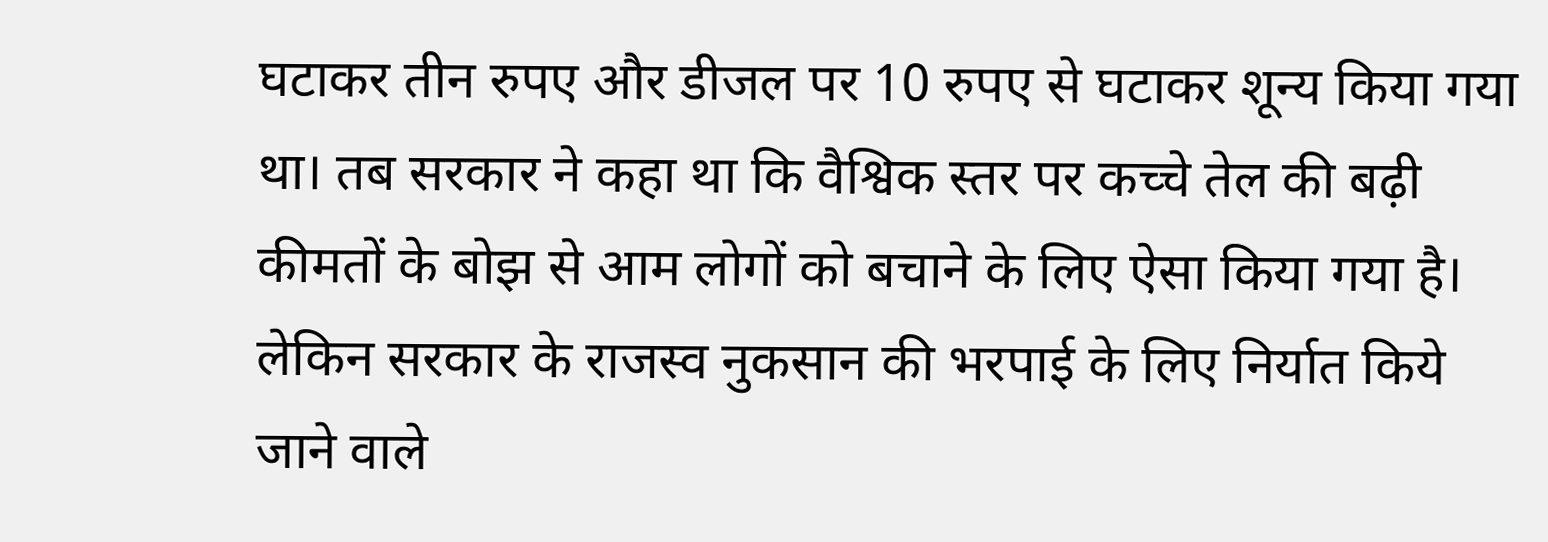घटाकर तीन रुपए और डीजल पर 10 रुपए से घटाकर शून्य किया गया था। तब सरकार ने कहा था कि वैश्विक स्तर पर कच्चे तेल की बढ़ी कीमतों के बोझ से आम लोगों को बचाने के लिए ऐसा किया गया है। लेकिन सरकार के राजस्व नुकसान की भरपाई के लिए निर्यात किये जाने वाले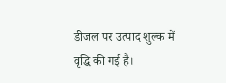डीजल पर उत्पाद शुल्क में वृद्धि की गई है।